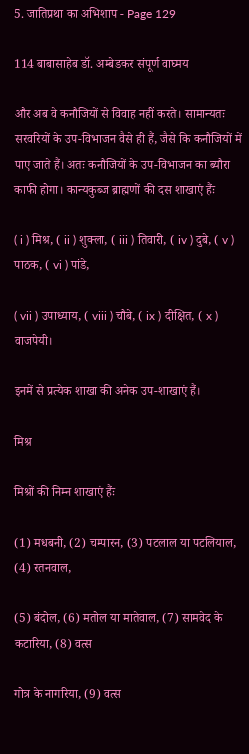5. जातिप्रथा का अभिशाप - Page 129

114 बाबासाहेब डॉ. अम्बेडकर संपूर्ण वाघ्मय

और अब वे कनौजियों से विवाह नहीं करते। सामान्यतः सरवरियों के उप-विभाजन वैसे ही हैं, जैसे कि कनौजियों में पाए जाते हैं। अतः कनौजियों के उप-विभाजन का ब्यौरा काफी होगा। कान्यकुब्ज ब्राह्मणों की दस शाखाएं हैंः

( i ) मिश्र, ( ii ) शुक्ला, ( iii ) तिवारी, ( iv ) दुबे, ( v ) पाठक, ( vi ) पांडे,

( vii ) उपाध्याय, ( viii ) चौबे, ( ix ) दीक्षित, ( x ) वाजपेयी।

इनमें से प्रत्येक शाखा की अनेक उप-शाखाएं हैं।

मिश्र

मिश्रों की निम्न शाखाएं हैंः

(1) मधबनी, (2) चम्पारन, (3) पटलाल या पटलियाल, (4) रतनवाल,

(5) बंदोल, (6) मतोल या मातेवाल, (7) सामवेद के कटारिया, (8) वत्स

गोत्र के नागरिया, (9) वत्स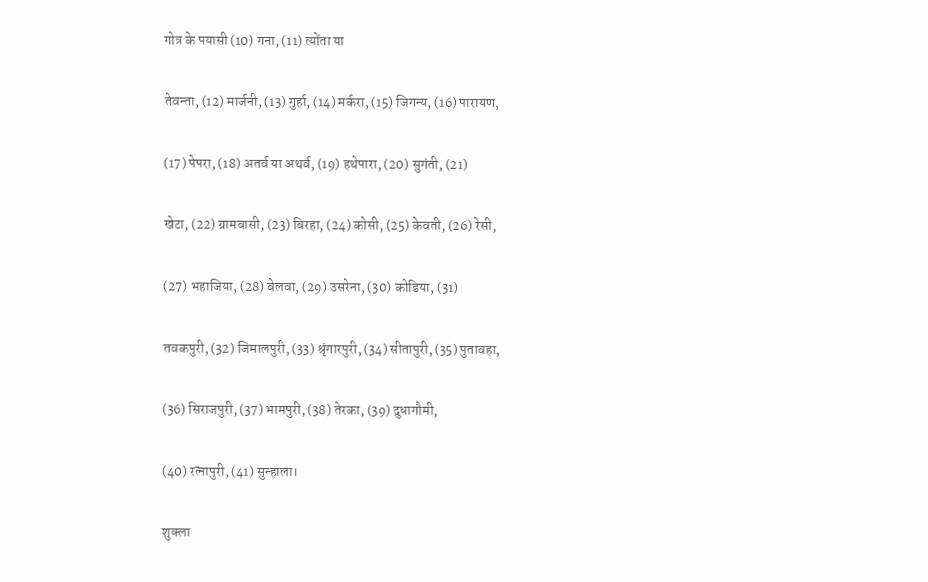गोत्र के पयासी (10) गना, (11) त्योंता या

तेवन्ता, (12) मार्जनी, (13) गुर्हा, (14) मर्करा, (15) जिगन्य, (16) पारायण,

(17) पेपरा, (18) अतर्व या अथर्व, (19) हथेपारा, (20) सुगंती, (21)

खेटा, (22) ग्रामबासी, (23) बिरहा, (24) कोसी, (25) केवती, (26) रेसी,

(27) भहाजिया, (28) बेलवा, (29) उसरेना, (30) कोडिया, (31)

तवकपुरी, (32) जिमालपुरी, (33) श्रृंगारपुरी, (34) सीतापुरी, (35) पुतावहा,

(36) सिराजपुरी, (37) भामपुरी, (38) तेरका, (39) दुधागौमी,

(40) रत्नापुरी, (41) सुन्हाला।

शुक्ला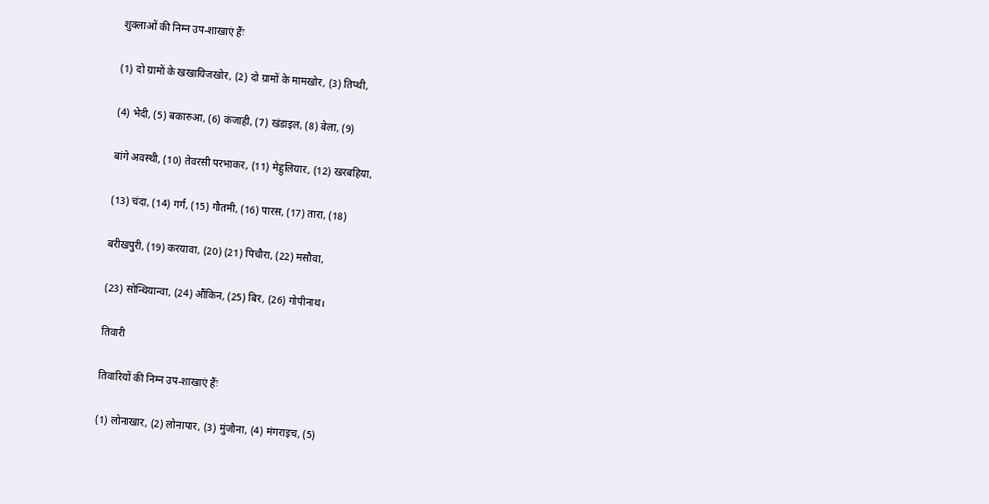शुक्लाओं की निम्न उप-शाखाएं हैंः

(1) दो ग्रामों के खखायिजखोर, (2) दो ग्रामों के मामखोर, (3) तिप्थी,

(4) भेदी, (5) बकारुआ, (6) कंजाही, (7) खंडाइल, (8) बेला, (9)

बांगे अवस्थी, (10) तेवरसी परभाकर, (11) मेहुलियार, (12) खरबहिया,

(13) चंदा, (14) गर्ग, (15) गौतमी, (16) पारस, (17) तारा, (18)

बरीखपुरी, (19) करयावा, (20) (21) पिचौरा, (22) मसौवा,

(23) सोन्थियान्वा, (24) औंकिन, (25) बिर, (26) गोपीनाथ।

तिवारी

तिवारियों की निम्न उप-शाखाएं हैंः

(1) लोनाखार, (2) लोनापार, (3) मुंजौना, (4) मंगराइच, (5)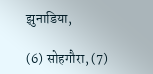झुनाडिया,

(6) सोहगौरा, (7)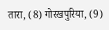तारा, (8) गोरखपुरिया, (9)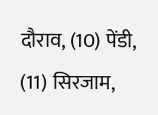दौराव, (10) पेंडी, (11) सिरजाम,